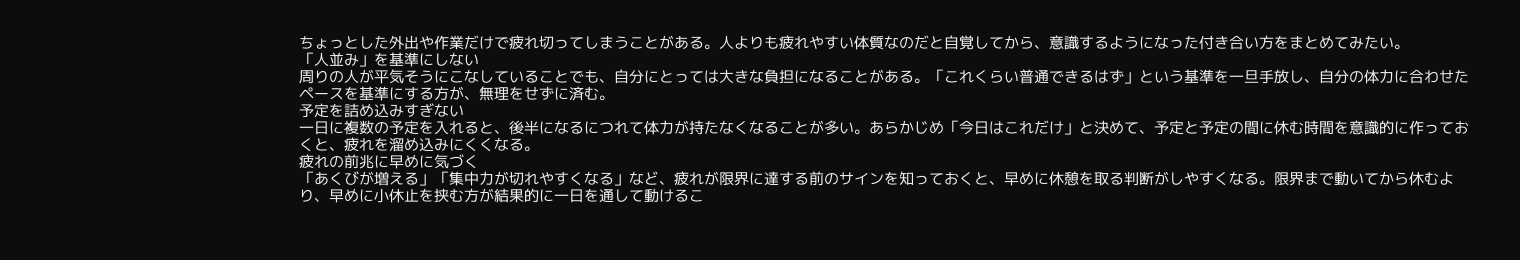ちょっとした外出や作業だけで疲れ切ってしまうことがある。人よりも疲れやすい体質なのだと自覚してから、意識するようになった付き合い方をまとめてみたい。
「人並み」を基準にしない
周りの人が平気そうにこなしていることでも、自分にとっては大きな負担になることがある。「これくらい普通できるはず」という基準を一旦手放し、自分の体力に合わせたペースを基準にする方が、無理をせずに済む。
予定を詰め込みすぎない
一日に複数の予定を入れると、後半になるにつれて体力が持たなくなることが多い。あらかじめ「今日はこれだけ」と決めて、予定と予定の間に休む時間を意識的に作っておくと、疲れを溜め込みにくくなる。
疲れの前兆に早めに気づく
「あくびが増える」「集中力が切れやすくなる」など、疲れが限界に達する前のサインを知っておくと、早めに休憩を取る判断がしやすくなる。限界まで動いてから休むより、早めに小休止を挟む方が結果的に一日を通して動けるこ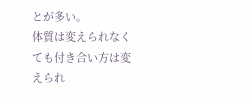とが多い。
体質は変えられなくても付き合い方は変えられ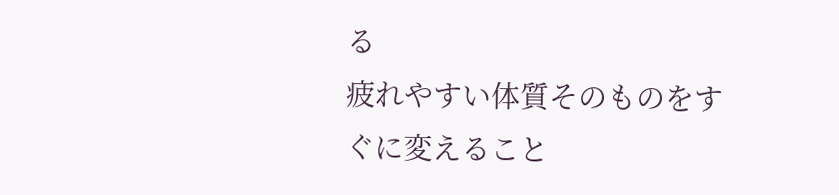る
疲れやすい体質そのものをすぐに変えること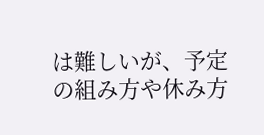は難しいが、予定の組み方や休み方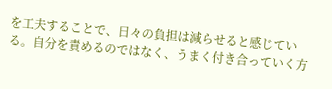を工夫することで、日々の負担は減らせると感じている。自分を責めるのではなく、うまく付き合っていく方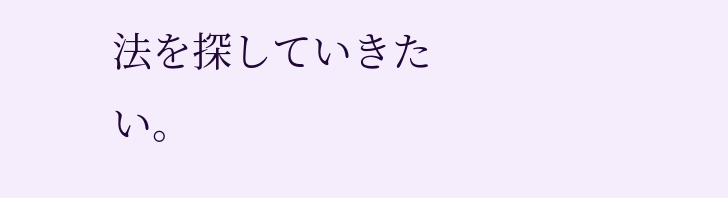法を探していきたい。